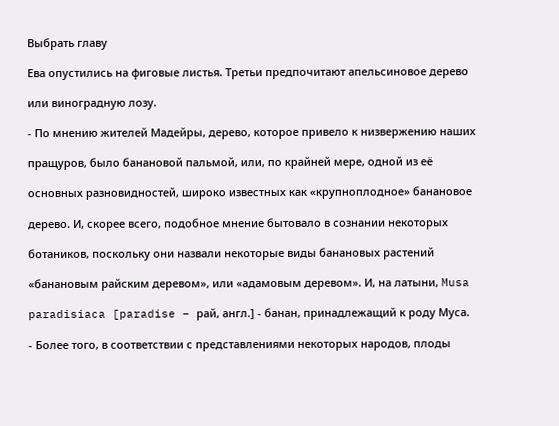Выбрать главу

Ева опустились на фиговые листья. Третьи предпочитают апельсиновое дерево

или виноградную лозу.

- По мнению жителей Мадейры, дерево, которое привело к низвержению наших

пращуров, было банановой пальмой, или, по крайней мере, одной из её

основных разновидностей, широко известных как «крупноплодное» банановое

дерево. И, скорее всего, подобное мнение бытовало в сознании некоторых

ботаников, поскольку они назвали некоторые виды банановых растений

«банановым райским деревом», или «адамовым деревом». И, на латыни, Musa

paradisiaca [paradise – рай, англ.] - банан, принадлежащий к роду Муса.

- Более того, в соответствии с представлениями некоторых народов, плоды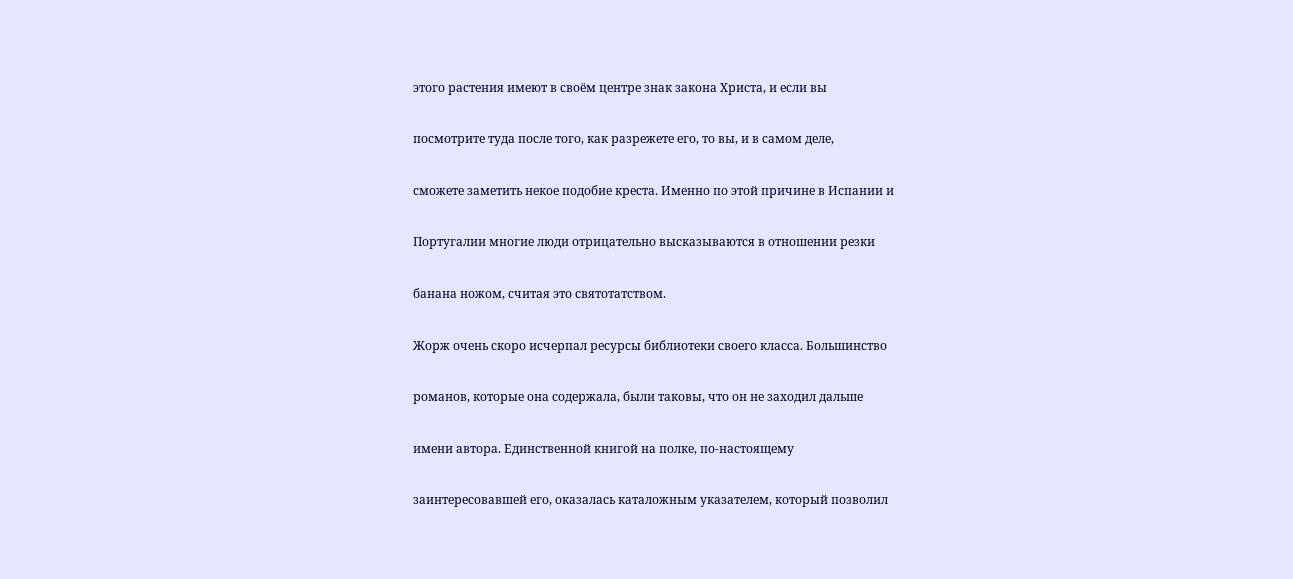этого растения имеют в своём центре знак закона Христа, и если вы

посмотрите туда после того, как разрежете его, то вы, и в самом деле,

сможете заметить некое подобие креста. Именно по этой причине в Испании и

Португалии многие люди отрицательно высказываются в отношении резки

банана ножом, считая это святотатством.

Жорж очень скоро исчерпал ресурсы библиотеки своего класса. Большинство

романов, которые она содержала, были таковы, что он не заходил дальше

имени автора. Единственной книгой на полке, по-настоящему

заинтересовавшей его, оказалась каталожным указателем, который позволил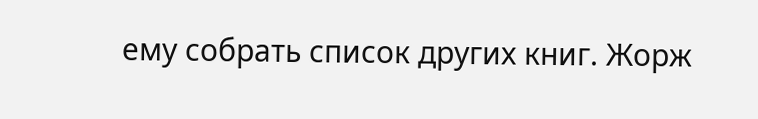ему собрать список других книг. Жорж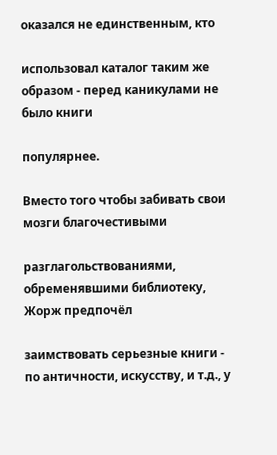оказался не единственным, кто

использовал каталог таким же образом - перед каникулами не было книги

популярнее.

Вместо того чтобы забивать свои мозги благочестивыми

разглагольствованиями, обременявшими библиотеку, Жорж предпочёл

заимствовать серьезные книги - по античности, искусству, и т.д., у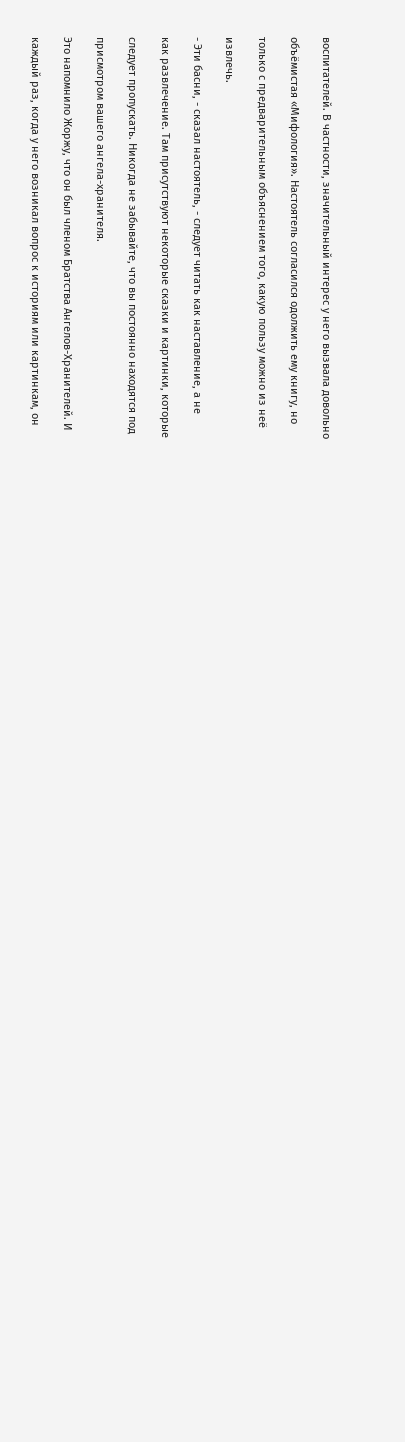воспитателей. В частности, значительный интерес у него вызвала довольно

объёмистая «Мифология». Настоятель согласился одолжить ему книгу, но

только с предварительным объяснением того, какую пользу можно из неё

извлечь.

- Эти басни, - сказал настоятель, - следует читать как наставление, а не

как развлечение. Там присутствуют некоторые сказки и картинки, которые

следует пропускать. Никогда не забывайте, что вы постоянно находятся под

присмотром вашего ангела-хранителя.

Это напомнило Жоржу, что он был членом Братства Ангелов-Хранителей. И

каждый раз, когда у него возникал вопрос к историям или картинкам, он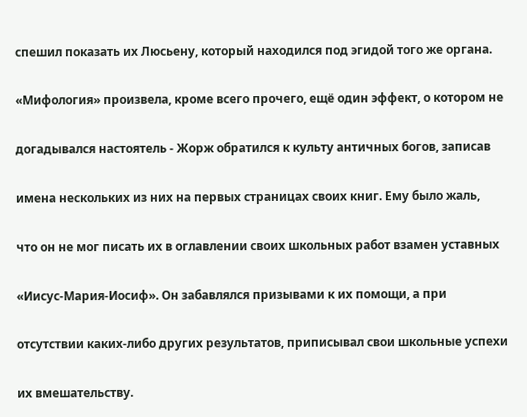спешил показать их Люсьену, который находился под эгидой того же органа.

«Мифология» произвела, кроме всего прочего, ещё один эффект, о котором не

догадывался настоятель - Жорж обратился к культу античных богов, записав

имена нескольких из них на первых страницах своих книг. Ему было жаль,

что он не мог писать их в оглавлении своих школьных работ взамен уставных

«Иисус-Мария-Иосиф». Он забавлялся призывами к их помощи, а при

отсутствии каких-либо других результатов, приписывал свои школьные успехи

их вмешательству.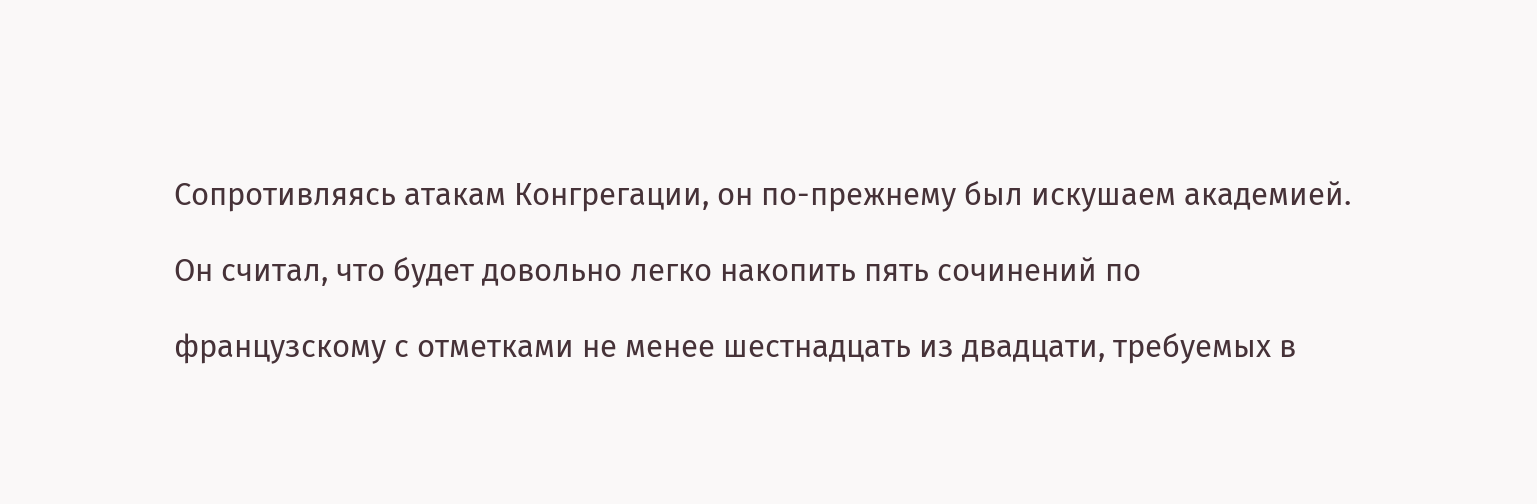Сопротивляясь атакам Конгрегации, он по-прежнему был искушаем академией.

Он считал, что будет довольно легко накопить пять сочинений по

французскому с отметками не менее шестнадцать из двадцати, требуемых в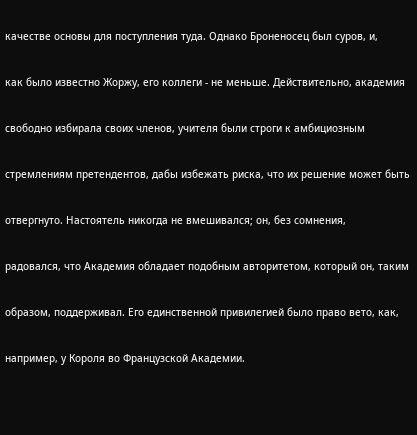качестве основы для поступления туда. Однако Броненосец был суров, и,

как было известно Жоржу, его коллеги - не меньше. Действительно, академия

свободно избирала своих членов, учителя были строги к амбициозным

стремлениям претендентов, дабы избежать риска, что их решение может быть

отвергнуто. Настоятель никогда не вмешивался; он, без сомнения,

радовался, что Академия обладает подобным авторитетом, который он, таким

образом, поддерживал. Его единственной привилегией было право вето, как,

например, у Короля во Французской Академии.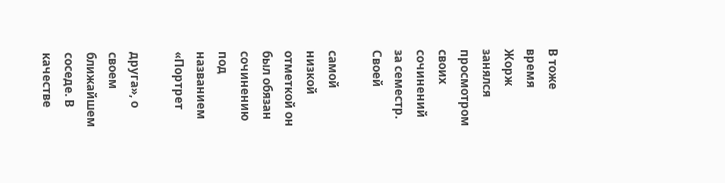В тоже время Жорж занялся просмотром своих сочинений за семестр. Своей

самой низкой отметкой он был обязан сочинению под названием «Портрет

друга», о своем ближайшем соседе. В качестве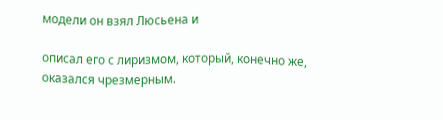модели он взял Люсьена и

описал его с лиризмом, который, конечно же, оказался чрезмерным.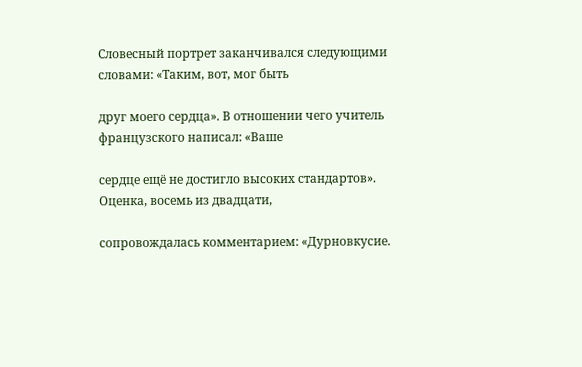Словесный портрет заканчивался следующими словами: «Таким, вот, мог быть

друг моего сердца». В отношении чего учитель французского написал: «Ваше

сердце ещё не достигло высоких стандартов». Оценка, восемь из двадцати,

сопровождалась комментарием: «Дурновкусие.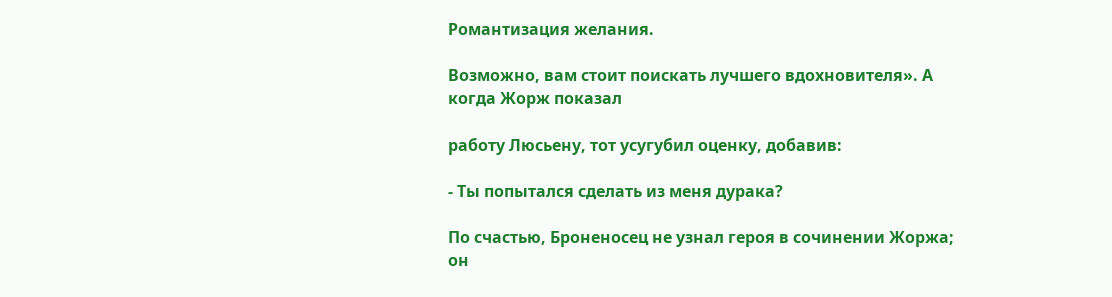Романтизация желания.

Возможно, вам стоит поискать лучшего вдохновителя». А когда Жорж показал

работу Люсьену, тот усугубил оценку, добавив:

- Ты попытался сделать из меня дурака?

По счастью, Броненосец не узнал героя в сочинении Жоржа; он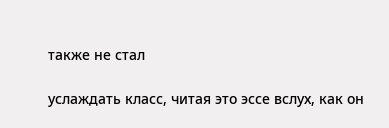также не стал

услаждать класс, читая это эссе вслух, как он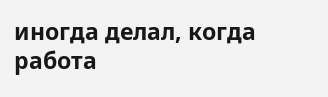иногда делал, когда работа